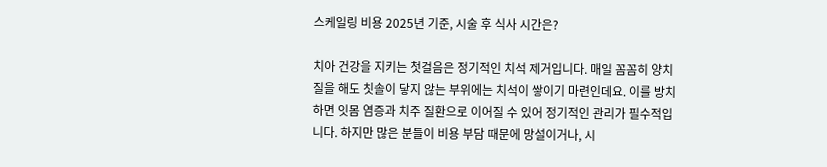스케일링 비용 2025년 기준, 시술 후 식사 시간은?

치아 건강을 지키는 첫걸음은 정기적인 치석 제거입니다. 매일 꼼꼼히 양치질을 해도 칫솔이 닿지 않는 부위에는 치석이 쌓이기 마련인데요. 이를 방치하면 잇몸 염증과 치주 질환으로 이어질 수 있어 정기적인 관리가 필수적입니다. 하지만 많은 분들이 비용 부담 때문에 망설이거나, 시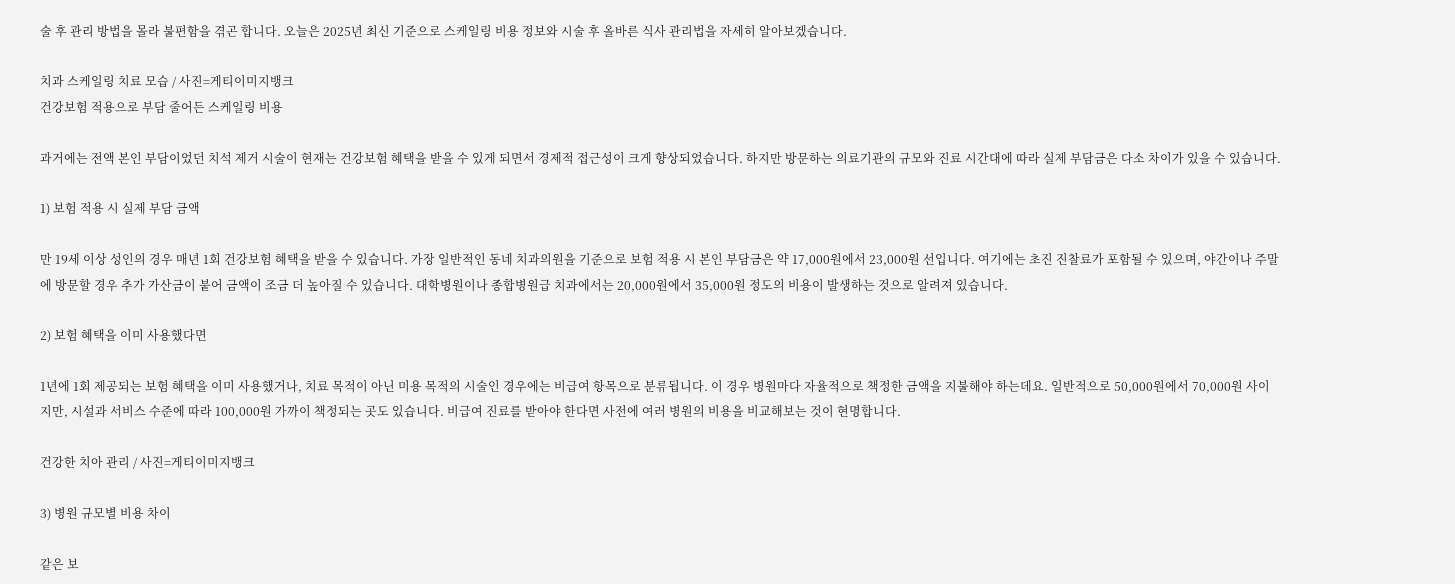술 후 관리 방법을 몰라 불편함을 겪곤 합니다. 오늘은 2025년 최신 기준으로 스케일링 비용 정보와 시술 후 올바른 식사 관리법을 자세히 알아보겠습니다.

치과 스케일링 치료 모습 / 사진=게티이미지뱅크
건강보험 적용으로 부담 줄어든 스케일링 비용

과거에는 전액 본인 부담이었던 치석 제거 시술이 현재는 건강보험 혜택을 받을 수 있게 되면서 경제적 접근성이 크게 향상되었습니다. 하지만 방문하는 의료기관의 규모와 진료 시간대에 따라 실제 부담금은 다소 차이가 있을 수 있습니다.

1) 보험 적용 시 실제 부담 금액

만 19세 이상 성인의 경우 매년 1회 건강보험 혜택을 받을 수 있습니다. 가장 일반적인 동네 치과의원을 기준으로 보험 적용 시 본인 부담금은 약 17,000원에서 23,000원 선입니다. 여기에는 초진 진찰료가 포함될 수 있으며, 야간이나 주말에 방문할 경우 추가 가산금이 붙어 금액이 조금 더 높아질 수 있습니다. 대학병원이나 종합병원급 치과에서는 20,000원에서 35,000원 정도의 비용이 발생하는 것으로 알려져 있습니다.

2) 보험 혜택을 이미 사용했다면

1년에 1회 제공되는 보험 혜택을 이미 사용했거나, 치료 목적이 아닌 미용 목적의 시술인 경우에는 비급여 항목으로 분류됩니다. 이 경우 병원마다 자율적으로 책정한 금액을 지불해야 하는데요. 일반적으로 50,000원에서 70,000원 사이지만, 시설과 서비스 수준에 따라 100,000원 가까이 책정되는 곳도 있습니다. 비급여 진료를 받아야 한다면 사전에 여러 병원의 비용을 비교해보는 것이 현명합니다.

건강한 치아 관리 / 사진=게티이미지뱅크

3) 병원 규모별 비용 차이

같은 보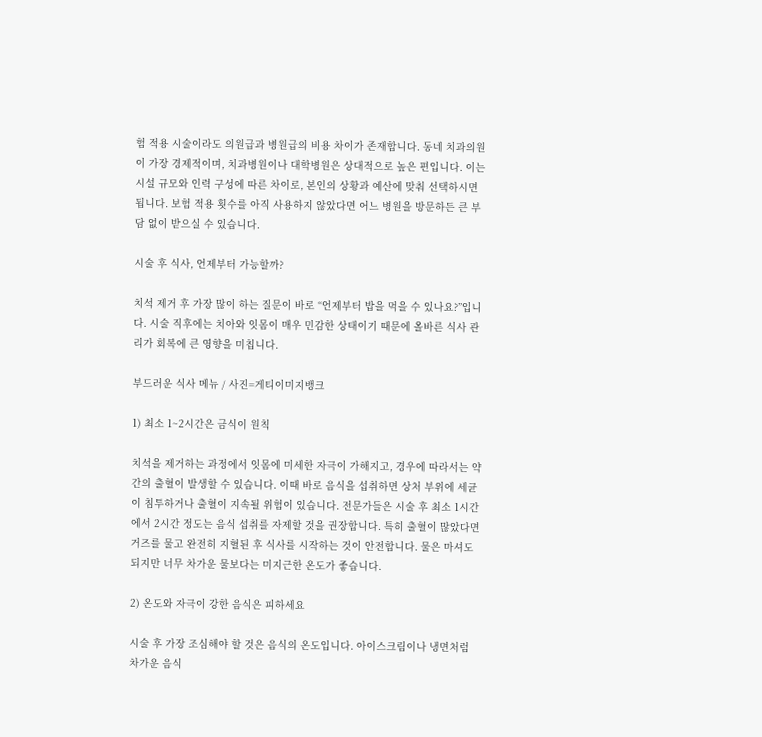험 적용 시술이라도 의원급과 병원급의 비용 차이가 존재합니다. 동네 치과의원이 가장 경제적이며, 치과병원이나 대학병원은 상대적으로 높은 편입니다. 이는 시설 규모와 인력 구성에 따른 차이로, 본인의 상황과 예산에 맞춰 선택하시면 됩니다. 보험 적용 횟수를 아직 사용하지 않았다면 어느 병원을 방문하든 큰 부담 없이 받으실 수 있습니다.

시술 후 식사, 언제부터 가능할까?

치석 제거 후 가장 많이 하는 질문이 바로 “언제부터 밥을 먹을 수 있나요?”입니다. 시술 직후에는 치아와 잇몸이 매우 민감한 상태이기 때문에 올바른 식사 관리가 회복에 큰 영향을 미칩니다.

부드러운 식사 메뉴 / 사진=게티이미지뱅크

1) 최소 1~2시간은 금식이 원칙

치석을 제거하는 과정에서 잇몸에 미세한 자극이 가해지고, 경우에 따라서는 약간의 출혈이 발생할 수 있습니다. 이때 바로 음식을 섭취하면 상처 부위에 세균이 침투하거나 출혈이 지속될 위험이 있습니다. 전문가들은 시술 후 최소 1시간에서 2시간 정도는 음식 섭취를 자제할 것을 권장합니다. 특히 출혈이 많았다면 거즈를 물고 완전히 지혈된 후 식사를 시작하는 것이 안전합니다. 물은 마셔도 되지만 너무 차가운 물보다는 미지근한 온도가 좋습니다.

2) 온도와 자극이 강한 음식은 피하세요

시술 후 가장 조심해야 할 것은 음식의 온도입니다. 아이스크림이나 냉면처럼 차가운 음식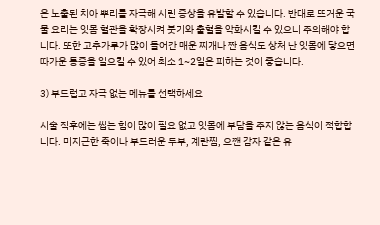은 노출된 치아 뿌리를 자극해 시린 증상을 유발할 수 있습니다. 반대로 뜨거운 국물 요리는 잇몸 혈관을 확장시켜 붓기와 출혈을 악화시킬 수 있으니 주의해야 합니다. 또한 고추가루가 많이 들어간 매운 찌개나 짠 음식도 상처 난 잇몸에 닿으면 따가운 통증을 일으킬 수 있어 최소 1~2일은 피하는 것이 좋습니다.

3) 부드럽고 자극 없는 메뉴를 선택하세요

시술 직후에는 씹는 힘이 많이 필요 없고 잇몸에 부담을 주지 않는 음식이 적합합니다. 미지근한 죽이나 부드러운 두부, 계란찜, 으깬 감자 같은 유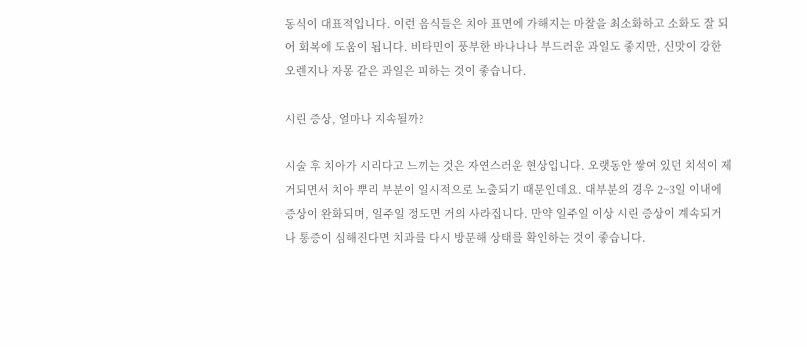동식이 대표적입니다. 이런 음식들은 치아 표면에 가해지는 마찰을 최소화하고 소화도 잘 되어 회복에 도움이 됩니다. 비타민이 풍부한 바나나나 부드러운 과일도 좋지만, 신맛이 강한 오렌지나 자몽 같은 과일은 피하는 것이 좋습니다.

시린 증상, 얼마나 지속될까?

시술 후 치아가 시리다고 느끼는 것은 자연스러운 현상입니다. 오랫동안 쌓여 있던 치석이 제거되면서 치아 뿌리 부분이 일시적으로 노출되기 때문인데요. 대부분의 경우 2~3일 이내에 증상이 완화되며, 일주일 정도면 거의 사라집니다. 만약 일주일 이상 시린 증상이 계속되거나 통증이 심해진다면 치과를 다시 방문해 상태를 확인하는 것이 좋습니다.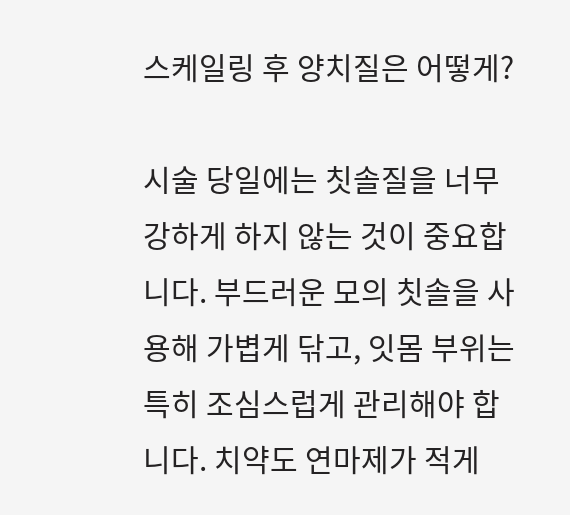스케일링 후 양치질은 어떻게?

시술 당일에는 칫솔질을 너무 강하게 하지 않는 것이 중요합니다. 부드러운 모의 칫솔을 사용해 가볍게 닦고, 잇몸 부위는 특히 조심스럽게 관리해야 합니다. 치약도 연마제가 적게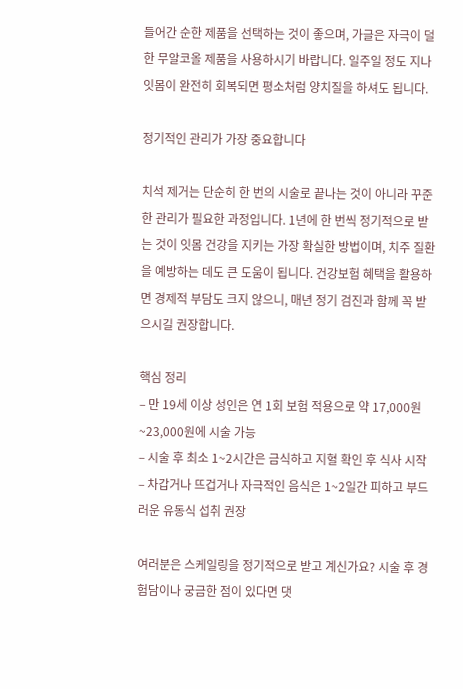들어간 순한 제품을 선택하는 것이 좋으며, 가글은 자극이 덜한 무알코올 제품을 사용하시기 바랍니다. 일주일 정도 지나 잇몸이 완전히 회복되면 평소처럼 양치질을 하셔도 됩니다.

정기적인 관리가 가장 중요합니다

치석 제거는 단순히 한 번의 시술로 끝나는 것이 아니라 꾸준한 관리가 필요한 과정입니다. 1년에 한 번씩 정기적으로 받는 것이 잇몸 건강을 지키는 가장 확실한 방법이며, 치주 질환을 예방하는 데도 큰 도움이 됩니다. 건강보험 혜택을 활용하면 경제적 부담도 크지 않으니, 매년 정기 검진과 함께 꼭 받으시길 권장합니다.

핵심 정리
– 만 19세 이상 성인은 연 1회 보험 적용으로 약 17,000원~23,000원에 시술 가능
– 시술 후 최소 1~2시간은 금식하고 지혈 확인 후 식사 시작
– 차갑거나 뜨겁거나 자극적인 음식은 1~2일간 피하고 부드러운 유동식 섭취 권장

여러분은 스케일링을 정기적으로 받고 계신가요? 시술 후 경험담이나 궁금한 점이 있다면 댓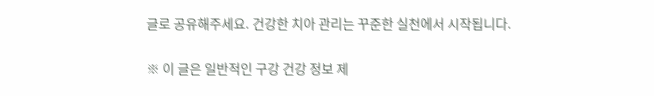글로 공유해주세요. 건강한 치아 관리는 꾸준한 실천에서 시작됩니다.

※ 이 글은 일반적인 구강 건강 정보 제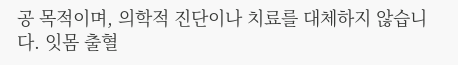공 목적이며, 의학적 진단이나 치료를 대체하지 않습니다. 잇몸 출혈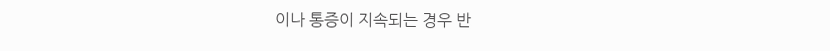이나 통증이 지속되는 경우 반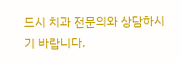드시 치과 전문의와 상담하시기 바랍니다.